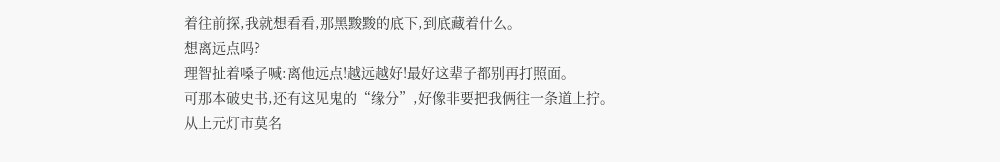着往前探,我就想看看,那黑黢黢的底下,到底藏着什么。
想离远点吗?
理智扯着嗓子喊:离他远点!越远越好!最好这辈子都别再打照面。
可那本破史书,还有这见鬼的“缘分”,好像非要把我俩往一条道上拧。
从上元灯市莫名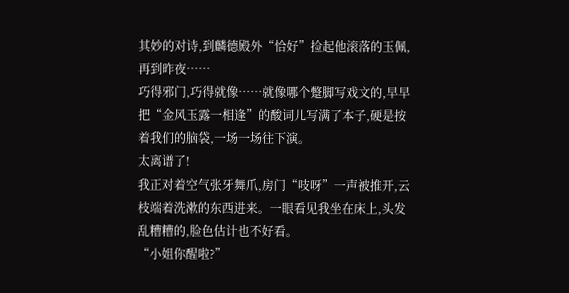其妙的对诗,到麟德殿外“恰好”捡起他滚落的玉佩,再到昨夜……
巧得邪门,巧得就像……就像哪个蹩脚写戏文的,早早把“金风玉露一相逢”的酸词儿写满了本子,硬是按着我们的脑袋,一场一场往下演。
太离谱了!
我正对着空气张牙舞爪,房门“吱呀”一声被推开,云枝端着洗漱的东西进来。一眼看见我坐在床上,头发乱糟糟的,脸色估计也不好看。
“小姐你醒啦?”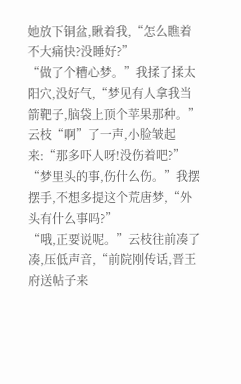她放下铜盆,瞅着我,“怎么瞧着不大痛快?没睡好?”
“做了个糟心梦。”我揉了揉太阳穴,没好气,“梦见有人拿我当箭靶子,脑袋上顶个苹果那种。”
云枝“啊”了一声,小脸皱起来:“那多吓人呀!没伤着吧?”
“梦里头的事,伤什么伤。”我摆摆手,不想多提这个荒唐梦,“外头有什么事吗?”
“哦,正要说呢。”云枝往前凑了凑,压低声音,“前院刚传话,晋王府送帖子来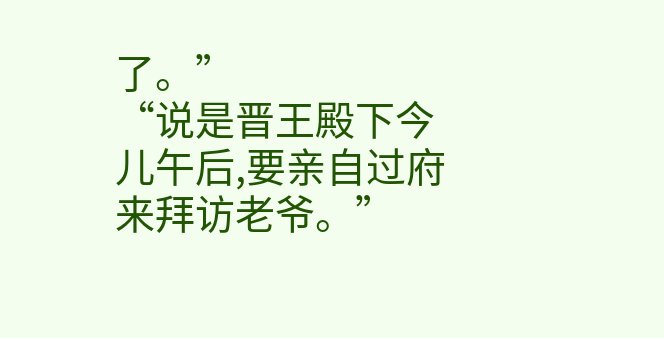了。”
“说是晋王殿下今儿午后,要亲自过府来拜访老爷。”